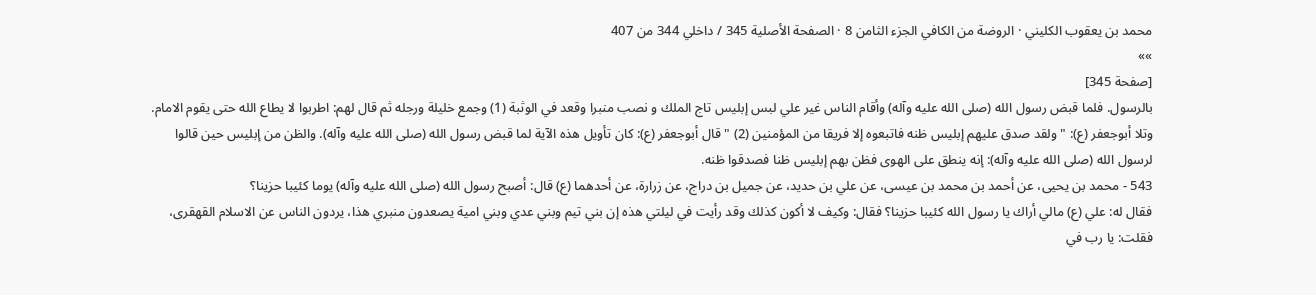محمد بن يعقوب الكليني · الروضة من الكافي الجزء الثامن 8 · الصفحة الأصلية 345 / داخلي 344 من 407
»»
[صفحة 345]
بالرسول. فلما قبض رسول الله (صلى الله عليه وآله) وأقام الناس غير علي لبس إبليس تاج الملك و نصب منبرا وقعد في الوثبة (1) وجمع خليلة ورجله ثم قال لهم: اطربوا لا يطاع الله حتى يقوم الامام.
وتلا أبوجعفر (ع): " ولقد صدق عليهم إبليس ظنه فاتبعوه إلا فريقا من المؤمنين (2) " قال أبوجعفر (ع): كان تأويل هذه الآية لما قبض رسول الله (صلى الله عليه وآله). والظن من إبليس حين قالوا لرسول الله (صلى الله عليه وآله): إنه ينطق على الهوى فظن بهم إبليس ظنا فصدقوا ظنه.
543 - محمد بن يحيى، عن أحمد بن محمد بن عيسى، عن علي بن حديد، عن جميل بن دراج، عن زرارة، عن أحدهما (ع) قال: أصبح رسول الله (صلى الله عليه وآله) يوما كئيبا حزينا؟
فقال له: علي (ع) مالي أراك يا رسول الله كئيبا حزينا؟ فقال: وكيف لا أكون كذلك وقد رأيت في ليلتي هذه إن بني تيم وبني عدي وبني امية يصعدون منبري هذا، يردون الناس عن الاسلام القهقرى، فقلت: يا رب في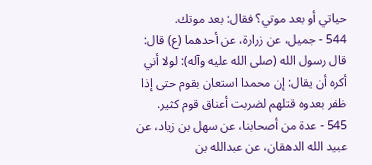حياتي أو بعد موتي؟ فقال: بعد موتك.
544 - جميل، عن زرارة، عن أحدهما (ع) قال: قال رسول الله (صلى الله عليه وآله): لولا أني أكره أن يقال: إن محمدا استعان بقوم حتى إذا ظفر بعدوه قتلهم لضربت أعناق قوم كثير.
545 - عدة من أصحابنا، عن سهل بن زياد، عن عبيد الله الدهقان، عن عبدالله بن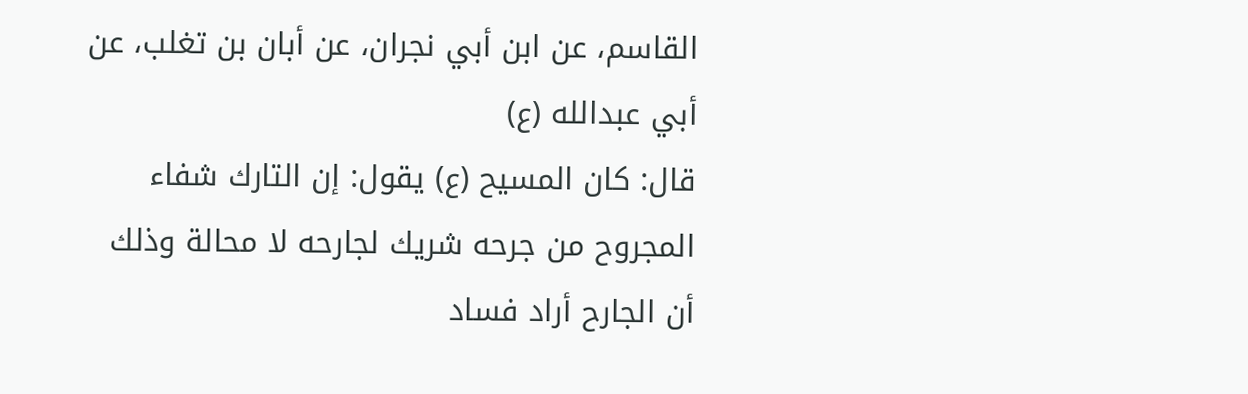القاسم، عن ابن أبي نجران، عن أبان بن تغلب، عن أبي عبدالله (ع)
قال: كان المسيح (ع) يقول: إن التارك شفاء المجروح من جرحه شريك لجارحه لا محالة وذلك أن الجارح أراد فساد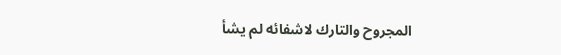المجروح والتارك لاشفائه لم يشأ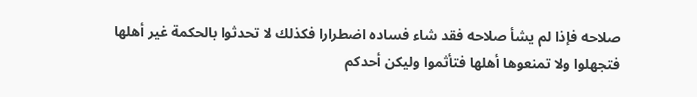صلاحه فإذا لم يشأ صلاحه فقد شاء فساده اضطرارا فكذلك لا تحدثوا بالحكمة غير أهلها فتجهلوا ولا تمنعوها أهلها فتأثموا وليكن أحدكم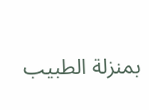بمنزلة الطبيب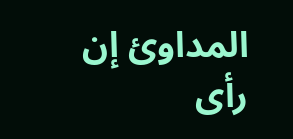المداوئ إن رأى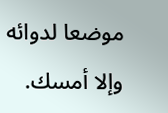موضعا لدوائه وإلا أمسك.